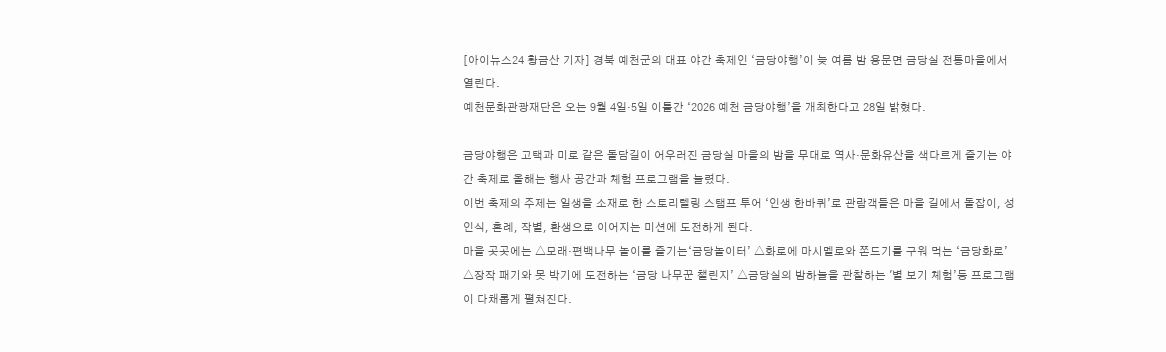[아이뉴스24 황금산 기자] 경북 예천군의 대표 야간 축제인 ‘금당야행’이 늦 여름 밤 용문면 금당실 전통마을에서 열린다.
예천문화관광재단은 오는 9월 4일·5일 이틀간 ‘2026 예천 금당야행’을 개최한다고 28일 밝혔다.

금당야행은 고택과 미로 같은 돌담길이 어우러진 금당실 마을의 밤을 무대로 역사·문화유산을 색다르게 즐기는 야간 축제로 올해는 행사 공간과 체험 프로그램을 늘렸다.
이번 축제의 주제는 일생을 소재로 한 스토리텔링 스탬프 투어 ‘인생 한바퀴’로 관람객들은 마을 길에서 돌잡이, 성인식, 혼례, 작별, 환생으로 이어지는 미션에 도전하게 된다.
마을 곳곳에는 △모래·편백나무 놀이를 즐기는‘금당놀이터’ △화로에 마시멜로와 쫀드기를 구워 먹는 ‘금당화로’ △장작 패기와 못 박기에 도전하는 ‘금당 나무꾼 챌린지’ △금당실의 밤하늘을 관찰하는 '별 보기 체험’등 프로그램이 다채롭게 펼쳐진다.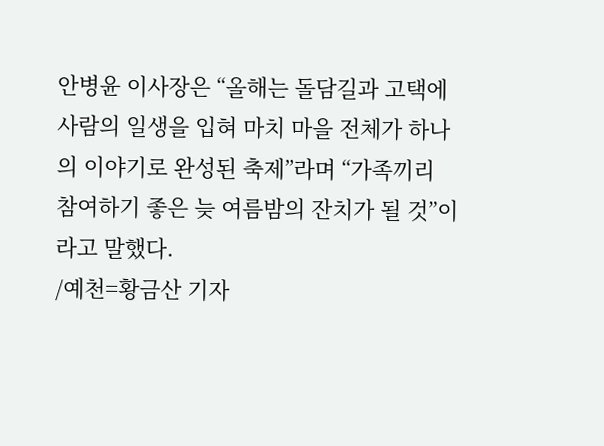안병윤 이사장은 “올해는 돌담길과 고택에 사람의 일생을 입혀 마치 마을 전체가 하나의 이야기로 완성된 축제”라며 “가족끼리 참여하기 좋은 늦 여름밤의 잔치가 될 것”이라고 말했다.
/예천=황금산 기자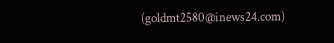(goldmt2580@inews24.com)